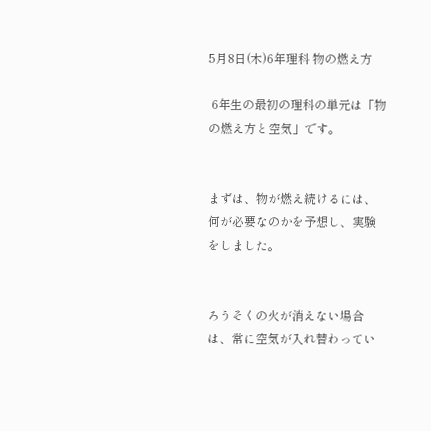5月8日(木)6年理科 物の燃え方

 6年生の最初の理科の単元は「物の燃え方と空気」です。


まずは、物が燃え続けるには、何が必要なのかを予想し、実験をしました。


ろうそくの火が消えない場合は、常に空気が入れ替わってい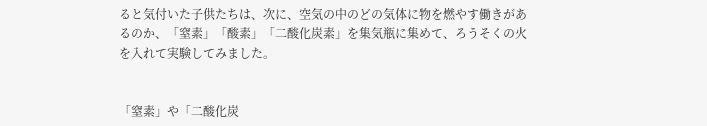ると気付いた子供たちは、次に、空気の中のどの気体に物を燃やす働きがあるのか、「窒素」「酸素」「二酸化炭素」を集気瓶に集めて、ろうそくの火を入れて実験してみました。


「窒素」や「二酸化炭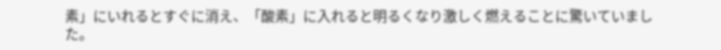素」にいれるとすぐに消え、「酸素」に入れると明るくなり激しく燃えることに驚いていました。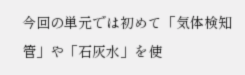今回の単元では初めて「気体検知管」や「石灰水」を使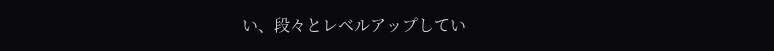い、段々とレベルアップしてい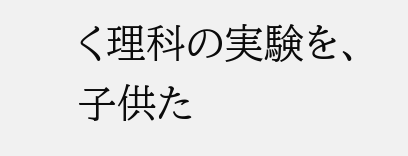く理科の実験を、子供た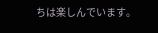ちは楽しんでいます。